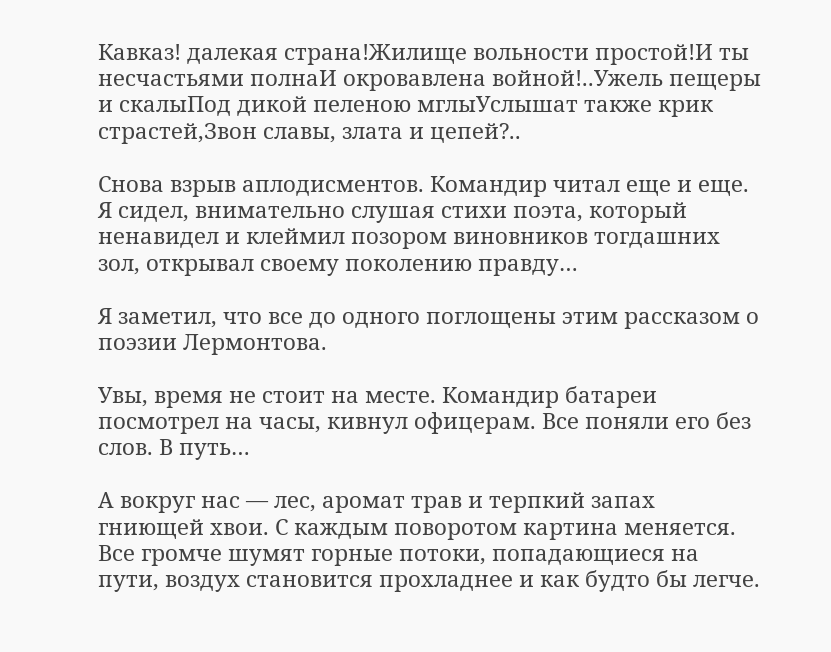Кавказ! далекая страна!Жилище вольности простой!И ты несчастьями полнаИ окровавлена войной!..Ужель пещеры и скалыПод дикой пеленою мглыУслышат также крик страстей,Звон славы, злата и цепей?..

Снова взрыв аплодисментов. Командир читал еще и еще. Я сидел, внимательно слушая стихи поэта, который ненавидел и клеймил позором виновников тогдашних зол, открывал своему поколению правду…

Я заметил, что все до одного поглощены этим рассказом о поэзии Лермонтова.

Увы, время не стоит на месте. Командир батареи посмотрел на часы, кивнул офицерам. Все поняли его без слов. В путь…

А вокруг нас — лес, аромат трав и терпкий запах гниющей хвои. С каждым поворотом картина меняется. Все громче шумят горные потоки, попадающиеся на пути, воздух становится прохладнее и как будто бы легче.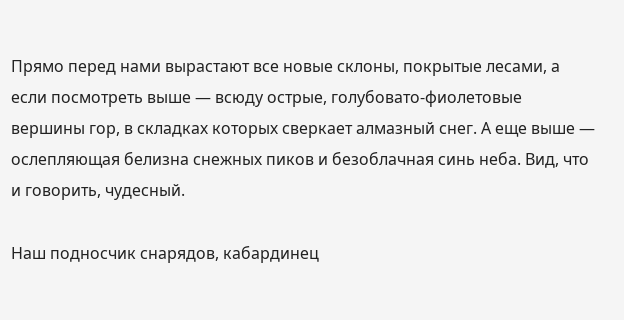Прямо перед нами вырастают все новые склоны, покрытые лесами, а если посмотреть выше — всюду острые, голубовато-фиолетовые вершины гор, в складках которых сверкает алмазный снег. А еще выше — ослепляющая белизна снежных пиков и безоблачная синь неба. Вид, что и говорить, чудесный.

Наш подносчик снарядов, кабардинец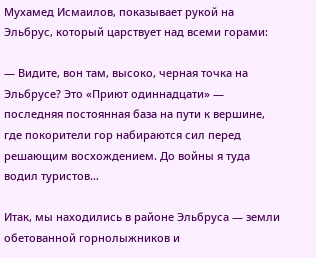Мухамед Исмаилов, показывает рукой на Эльбрус, который царствует над всеми горами:

— Видите, вон там, высоко, черная точка на Эльбрусе? Это «Приют одиннадцати» — последняя постоянная база на пути к вершине, где покорители гор набираются сил перед решающим восхождением. До войны я туда водил туристов…

Итак, мы находились в районе Эльбруса — земли обетованной горнолыжников и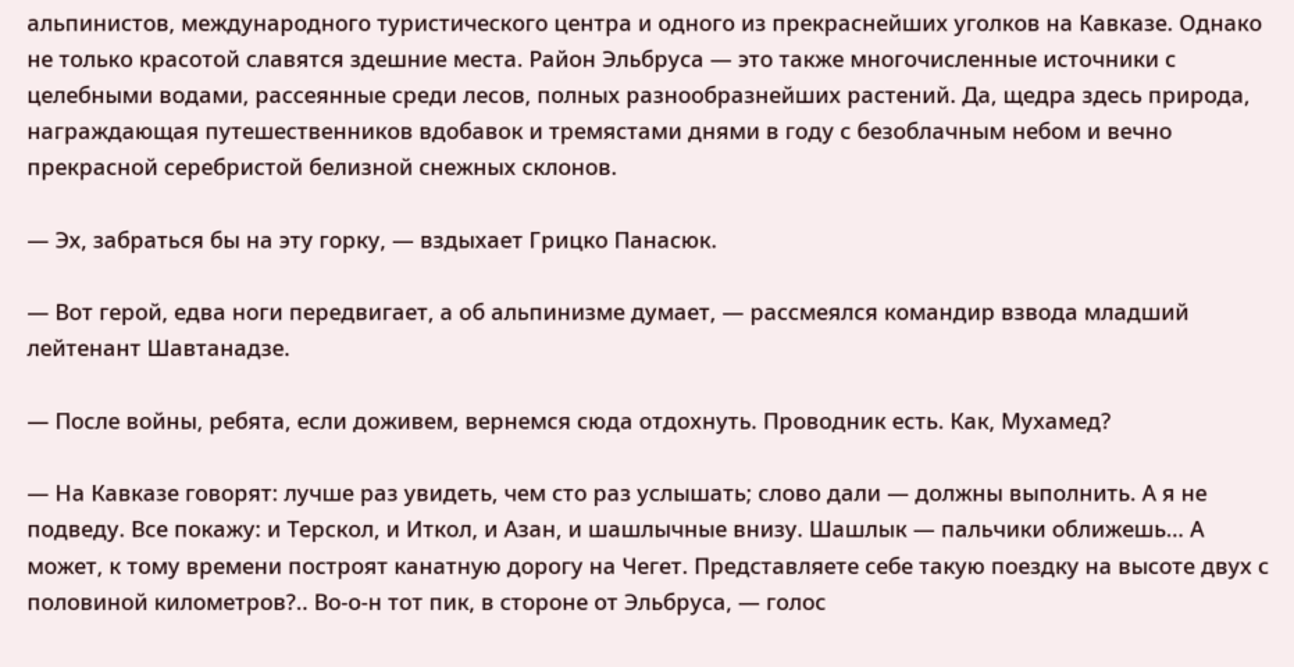альпинистов, международного туристического центра и одного из прекраснейших уголков на Кавказе. Однако не только красотой славятся здешние места. Район Эльбруса — это также многочисленные источники с целебными водами, рассеянные среди лесов, полных разнообразнейших растений. Да, щедра здесь природа, награждающая путешественников вдобавок и тремястами днями в году с безоблачным небом и вечно прекрасной серебристой белизной снежных склонов.

— Эх, забраться бы на эту горку, — вздыхает Грицко Панасюк.

— Вот герой, едва ноги передвигает, а об альпинизме думает, — рассмеялся командир взвода младший лейтенант Шавтанадзе.

— После войны, ребята, если доживем, вернемся сюда отдохнуть. Проводник есть. Как, Мухамед?

— На Кавказе говорят: лучше раз увидеть, чем сто раз услышать; слово дали — должны выполнить. А я не подведу. Все покажу: и Терскол, и Иткол, и Азан, и шашлычные внизу. Шашлык — пальчики оближешь… А может, к тому времени построят канатную дорогу на Чегет. Представляете себе такую поездку на высоте двух с половиной километров?.. Во-о-н тот пик, в стороне от Эльбруса, — голос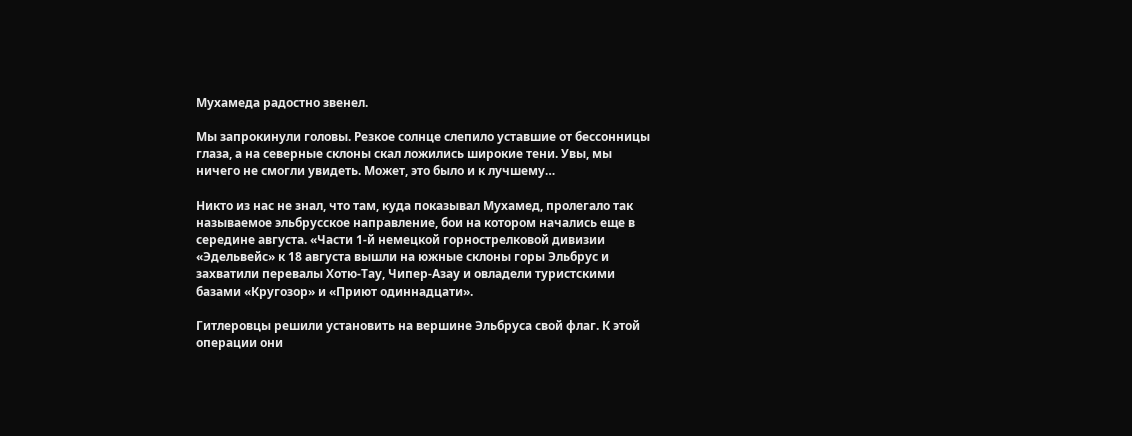Мухамеда радостно звенел.

Мы запрокинули головы. Резкое солнце слепило уставшие от бессонницы глаза, а на северные склоны скал ложились широкие тени. Увы, мы ничего не смогли увидеть. Может, это было и к лучшему…

Никто из нас не знал, что там, куда показывал Мухамед, пролегало так называемое эльбрусское направление, бои на котором начались еще в середине августа. «Части 1-й немецкой горнострелковой дивизии «Эдельвейс» к 18 августа вышли на южные склоны горы Эльбрус и захватили перевалы Хотю-Тау, Чипер-Азау и овладели туристскими базами «Кругозор» и «Приют одиннадцати».

Гитлеровцы решили установить на вершине Эльбруса свой флаг. К этой операции они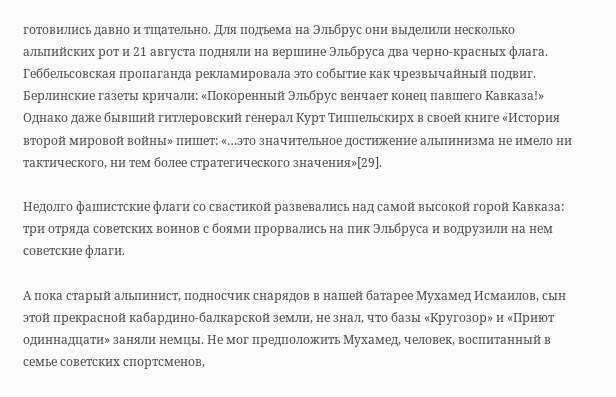готовились давно и тщательно. Для подъема на Эльбрус они выделили несколько альпийских рот и 21 августа подняли на вершине Эльбруса два черно-красных флага. Геббельсовская пропаганда рекламировала это событие как чрезвычайный подвиг. Берлинские газеты кричали: «Покоренный Эльбрус венчает конец павшего Кавказа!» Однако даже бывший гитлеровский генерал Курт Типпельскирх в своей книге «История второй мировой войны» пишет: «…это значительное достижение альпинизма не имело ни тактического, ни тем более стратегического значения»[29].

Недолго фашистские флаги со свастикой развевались над самой высокой горой Кавказа: три отряда советских воинов с боями прорвались на пик Эльбруса и водрузили на нем советские флаги.

А пока старый альпинист, подносчик снарядов в нашей батарее Мухамед Исмаилов, сын этой прекрасной кабардино-балкарской земли, не знал, что базы «Кругозор» и «Приют одиннадцати» заняли немцы. Не мог предположить Мухамед, человек, воспитанный в семье советских спортсменов,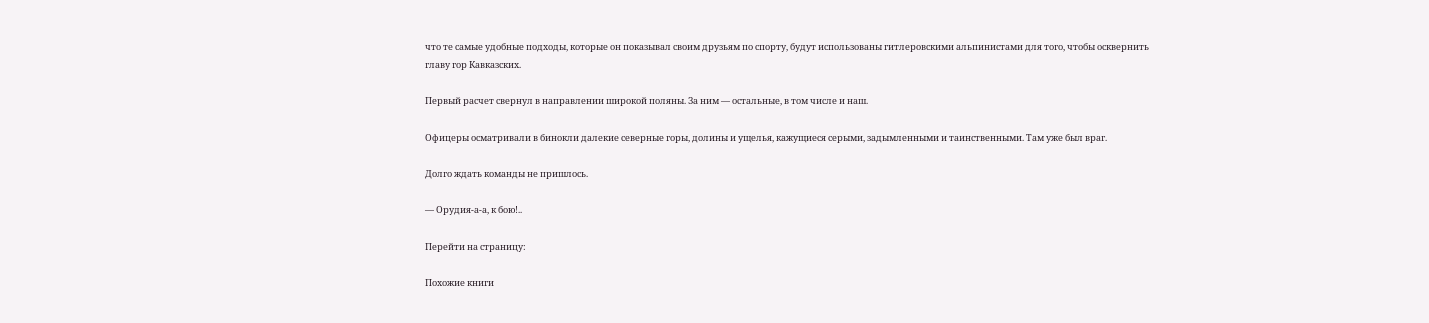что те самые удобные подходы, которые он показывал своим друзьям по спорту, будут использованы гитлеровскими альпинистами для того, чтобы осквернить главу гор Кавказских.

Первый расчет свернул в направлении широкой поляны. За ним — остальные, в том числе и наш.

Офицеры осматривали в бинокли далекие северные горы, долины и ущелья, кажущиеся серыми, задымленными и таинственными. Там уже был враг.

Долго ждать команды не пришлось.

— Орудия-а-а, к бою!..

Перейти на страницу:

Похожие книги